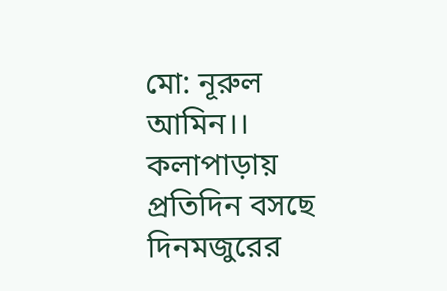মো: নূরুল আমিন।। কলাপাড়ায় প্রতিদিন বসছে দিনমজুরের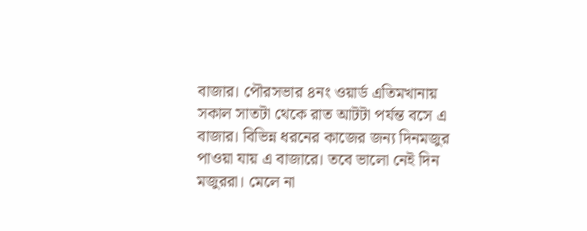বাজার। পৌরসভার ৪নং ওয়ার্ড এতিমখানায় সকাল সাতটা থেকে রাত আটটা পর্যন্ত বসে এ বাজার। বিভিন্ন ধরনের কাজের জন্য দিনমজুর পাওয়া যায় এ বাজারে। তবে ভালো নেই দিন মজুররা। মেলে না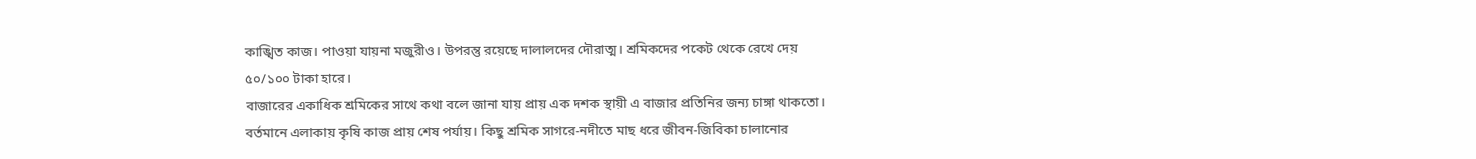কাঙ্খিত কাজ। পাওয়া যায়না মজুরীও। উপরন্তু রয়েছে দালালদের দৌরাত্ম। শ্রমিকদের পকেট থেকে রেখে দেয় ৫০/১০০ টাকা হারে।
বাজারের একাধিক শ্রমিকের সাথে কথা বলে জানা যায় প্রায় এক দশক স্থায়ী এ বাজার প্রতিনির জন্য চাঙ্গা থাকতো। বর্তমানে এলাকায় কৃষি কাজ প্রায় শেষ পর্যায়। কিছু শ্রমিক সাগরে-নদীতে মাছ ধরে জীবন-জিবিকা চালানোর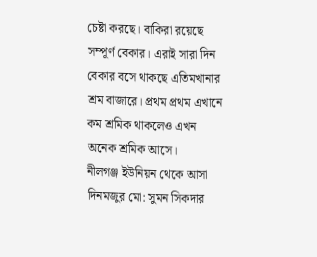চেষ্টা করছে। বাকিরা রয়েছে সম্পূর্ণ বেকার। এরাই সারা দিন বেকার বসে থাকছে এতিমখানার শ্রম বাজারে। প্রথম প্রথম এখানে কম শ্রমিক থাকলেও এখন অনেক শ্রমিক আসে।
নীলগঞ্জ ইউনিয়ন থেকে আসা দিনমজুর মো: সুমন সিকদার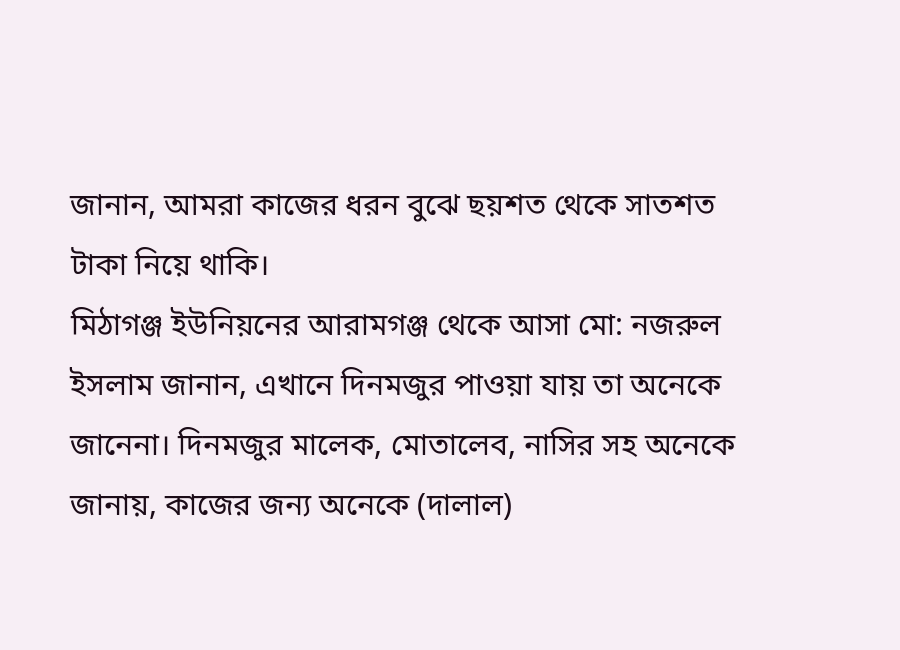জানান, আমরা কাজের ধরন বুঝে ছয়শত থেকে সাতশত টাকা নিয়ে থাকি।
মিঠাগঞ্জ ইউনিয়নের আরামগঞ্জ থেকে আসা মো: নজরুল ইসলাম জানান, এখানে দিনমজুর পাওয়া যায় তা অনেকে জানেনা। দিনমজুর মালেক, মোতালেব, নাসির সহ অনেকে জানায়, কাজের জন্য অনেকে (দালাল)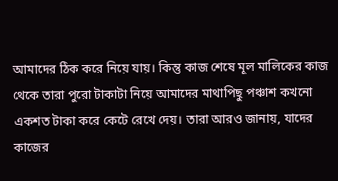আমাদের ঠিক করে নিয়ে যায়। কিন্তু কাজ শেষে মূল মালিকের কাজ থেকে তারা পুরো টাকাটা নিয়ে আমাদের মাথাপিছু পঞ্চাশ কখনো একশত টাকা করে কেটে রেখে দেয়। তারা আরও জানায়, যাদের কাজের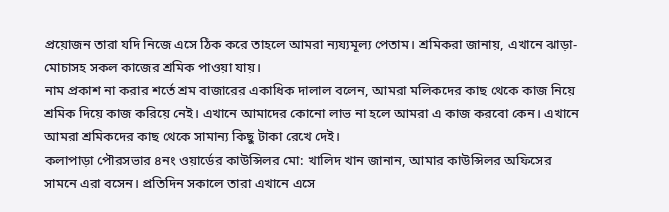প্রয়োজন তারা যদি নিজে এসে ঠিক করে তাহলে আমরা ন্যয্যমূল্য পেতাম। শ্রমিকরা জানায়, এখানে ঝাড়া-মোচাসহ সকল কাজের শ্রমিক পাওয়া যায়।
নাম প্রকাশ না করার শর্তে শ্রম বাজারের একাধিক দালাল বলেন, আমরা মলিকদের কাছ থেকে কাজ নিয়ে শ্রমিক দিয়ে কাজ করিয়ে নেই। এখানে আমাদের কোনো লাভ না হলে আমরা এ কাজ করবো কেন। এখানে আমরা শ্রমিকদের কাছ থেকে সামান্য কিছু টাকা রেখে দেই।
কলাপাড়া পৌরসভার ৪নং ওয়ার্ডের কাউন্সিলর মো: খালিদ খান জানান, আমার কাউন্সিলর অফিসের সামনে এরা বসেন। প্রতিদিন সকালে তারা এখানে এসে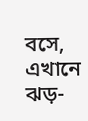বসে, এখানে ঝড়-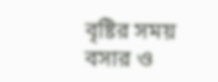বৃষ্টির সময় বসার ও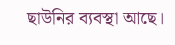ছাউনির ব্যবস্থা আছে।